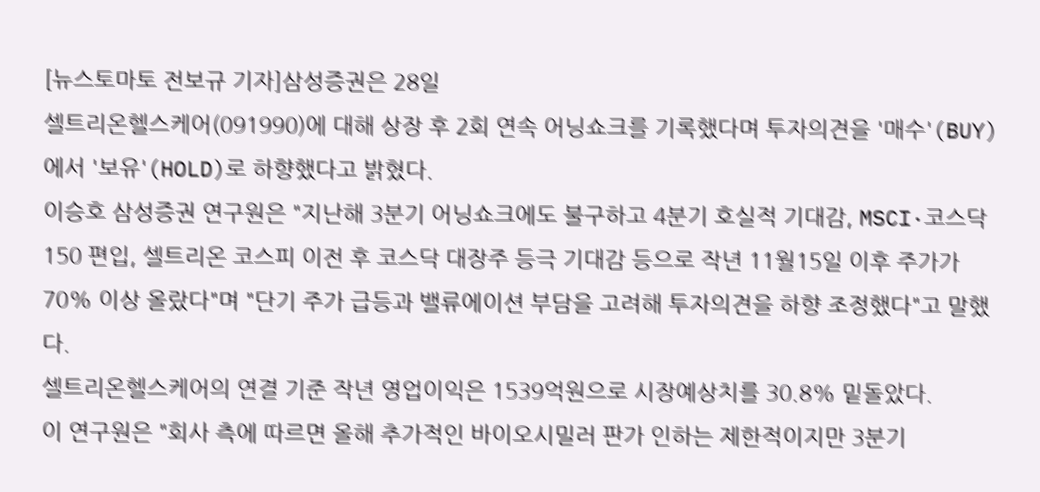[뉴스토마토 전보규 기자]삼성증권은 28일
셀트리온헬스케어(091990)에 대해 상장 후 2회 연속 어닝쇼크를 기록했다며 투자의견을 '매수'(BUY)에서 '보유'(HOLD)로 하향했다고 밝혔다.
이승호 삼성증권 연구원은 "지난해 3분기 어닝쇼크에도 불구하고 4분기 호실적 기대감, MSCI·코스닥150 편입, 셀트리온 코스피 이전 후 코스닥 대장주 등극 기대감 등으로 작년 11월15일 이후 주가가 70% 이상 올랐다"며 "단기 주가 급등과 밸류에이션 부담을 고려해 투자의견을 하향 조정했다"고 말했다.
셀트리온헬스케어의 연결 기준 작년 영업이익은 1539억원으로 시장예상치를 30.8% 밑돌았다.
이 연구원은 "회사 측에 따르면 올해 추가적인 바이오시밀러 판가 인하는 제한적이지만 3분기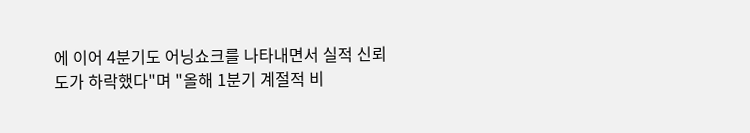에 이어 4분기도 어닝쇼크를 나타내면서 실적 신뢰도가 하락했다"며 "올해 1분기 계절적 비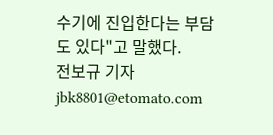수기에 진입한다는 부담도 있다"고 말했다.
전보규 기자 jbk8801@etomato.com